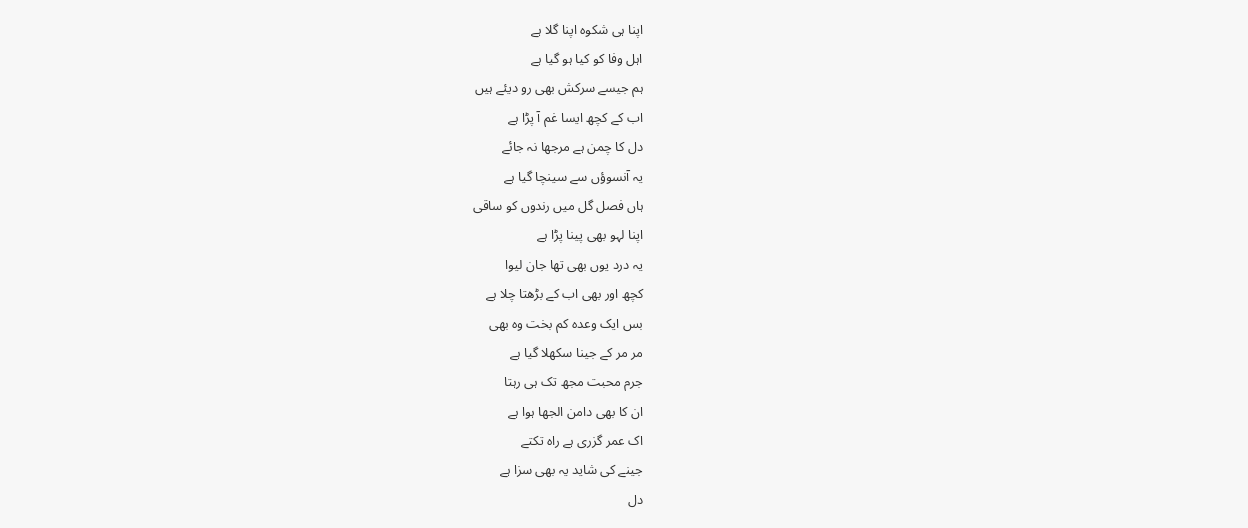اپنا ہی شکوہ اپنا گلا ہے
اہل وفا کو کیا ہو گیا ہے
ہم جیسے سرکش بھی رو دیئے ہیں
اب کے کچھ ایسا غم آ پڑا ہے
دل کا چمن ہے مرجھا نہ جائے
یہ آنسوؤں سے سینچا گیا ہے
ہاں فصل گل میں رندوں کو ساقی
اپنا لہو بھی پینا پڑا ہے
یہ درد یوں بھی تھا جان لیوا
کچھ اور بھی اب کے بڑھتا چلا ہے
بس ایک وعدہ کم بخت وہ بھی
مر مر کے جینا سکھلا گیا ہے
جرم محبت مجھ تک ہی رہتا
ان کا بھی دامن الجھا ہوا ہے
اک عمر گزری ہے راہ تکتے
جینے کی شاید یہ بھی سزا ہے
دل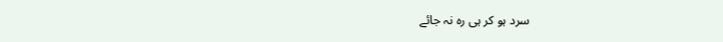سرد ہو کر ہی رہ نہ جائے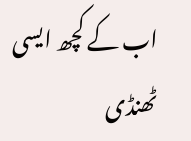اب کے کچھ ایسی ٹھنڈی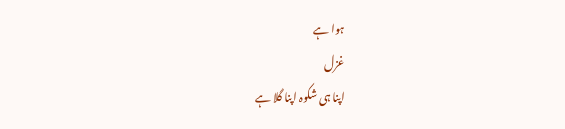ہوا ہے
غزل
اپنا ہی شکوہ اپنا گلا ہے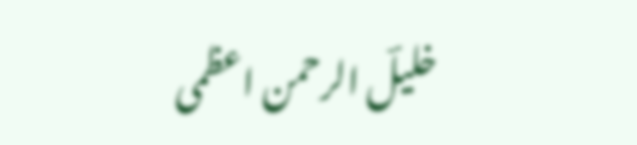خلیلؔ الرحمن اعظمی